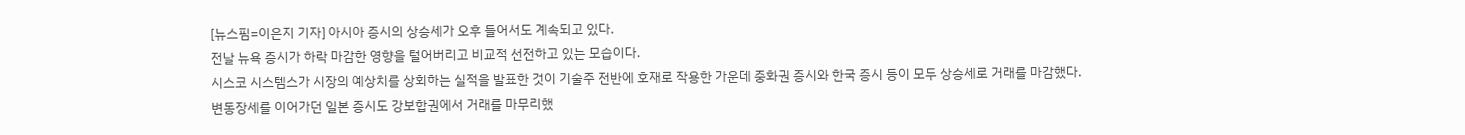[뉴스핌=이은지 기자] 아시아 증시의 상승세가 오후 들어서도 계속되고 있다.
전날 뉴욕 증시가 하락 마감한 영향을 털어버리고 비교적 선전하고 있는 모습이다.
시스코 시스템스가 시장의 예상치를 상회하는 실적을 발표한 것이 기술주 전반에 호재로 작용한 가운데 중화권 증시와 한국 증시 등이 모두 상승세로 거래를 마감했다.
변동장세를 이어가던 일본 증시도 강보합권에서 거래를 마무리했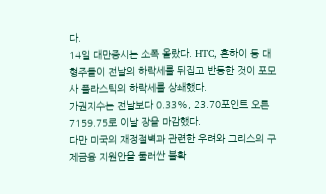다.
14일 대만증시는 소폭 올랐다. HTC, 혼하이 등 대형주들이 전날의 하락세를 뒤집고 반등한 것이 포모사 플라스틱의 하락세를 상쇄했다.
가권지수는 전날보다 0.33%, 23.70포인트 오른 7159.75로 이날 장을 마감했다.
다만 미국의 재정절벽과 관련한 우려와 그리스의 구제금융 지원안을 둘러싼 불확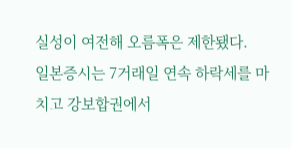실성이 여전해 오름폭은 제한됐다.
일본증시는 7거래일 연속 하락세를 마치고 강보합권에서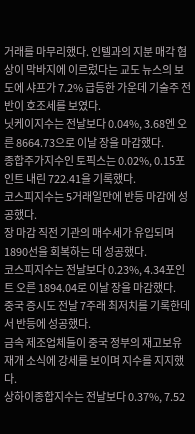거래를 마무리했다. 인텔과의 지분 매각 협상이 막바지에 이르렀다는 교도 뉴스의 보도에 샤프가 7.2% 급등한 가운데 기술주 전반이 호조세를 보였다.
닛케이지수는 전날보다 0.04%, 3.68엔 오른 8664.73으로 이날 장을 마감했다.
종합주가지수인 토픽스는 0.02%, 0.15포인트 내린 722.41을 기록했다.
코스피지수는 5거래일만에 반등 마감에 성공했다.
장 마감 직전 기관의 매수세가 유입되며 1890선을 회복하는 데 성공했다.
코스피지수는 전날보다 0.23%, 4.34포인트 오른 1894.04로 이날 장을 마감했다.
중국 증시도 전날 7주래 최저치를 기록한데서 반등에 성공했다.
금속 제조업체들이 중국 정부의 재고보유 재개 소식에 강세를 보이며 지수를 지지했다.
상하이종합지수는 전날보다 0.37%, 7.52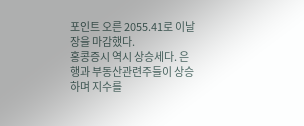포인트 오른 2055.41로 이날 장을 마감했다.
홍콩증시 역시 상승세다. 은행과 부동산관련주들이 상승하며 지수를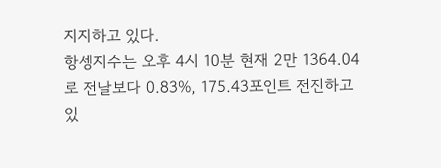지지하고 있다.
항셍지수는 오후 4시 10분 현재 2만 1364.04로 전날보다 0.83%, 175.43포인트 전진하고 있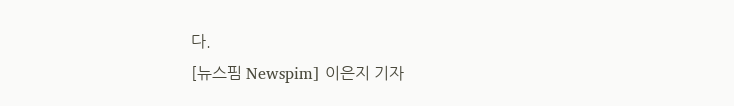다.
[뉴스핌 Newspim] 이은지 기자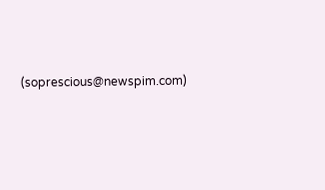(soprescious@newspim.com)